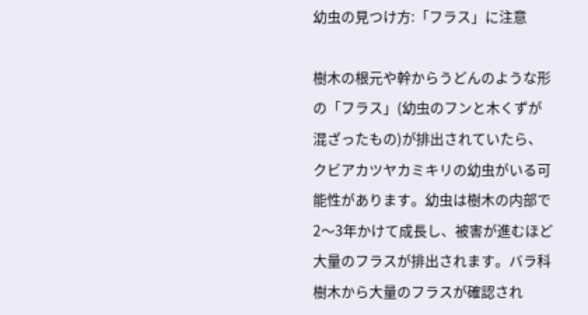幼虫の見つけ方:「フラス」に注意

樹木の根元や幹からうどんのような形の「フラス」(幼虫のフンと木くずが混ざったもの)が排出されていたら、クビアカツヤカミキリの幼虫がいる可能性があります。幼虫は樹木の内部で2〜3年かけて成長し、被害が進むほど大量のフラスが排出されます。バラ科樹木から大量のフラスが確認され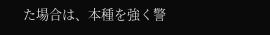た場合は、本種を強く警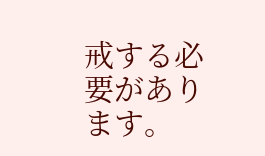戒する必要があります。